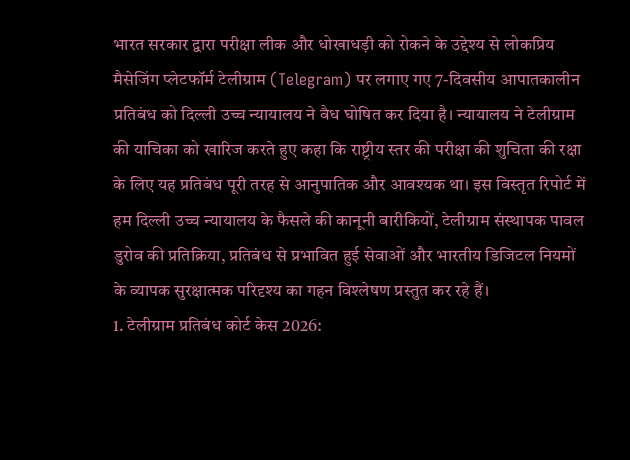भारत सरकार द्वारा परीक्षा लीक और धोखाधड़ी को रोकने के उद्देश्य से लोकप्रिय मैसेजिंग प्लेटफॉर्म टेलीग्राम (Telegram) पर लगाए गए 7-दिवसीय आपातकालीन प्रतिबंध को दिल्ली उच्च न्यायालय ने वैध घोषित कर दिया है। न्यायालय ने टेलीग्राम की याचिका को खारिज करते हुए कहा कि राष्ट्रीय स्तर की परीक्षा की शुचिता की रक्षा के लिए यह प्रतिबंध पूरी तरह से आनुपातिक और आवश्यक था। इस विस्तृत रिपोर्ट में हम दिल्ली उच्च न्यायालय के फैसले की कानूनी बारीकियों, टेलीग्राम संस्थापक पावल डुरोव की प्रतिक्रिया, प्रतिबंध से प्रभावित हुई सेवाओं और भारतीय डिजिटल नियमों के व्यापक सुरक्षात्मक परिदृश्य का गहन विश्लेषण प्रस्तुत कर रहे हैं।
1. टेलीग्राम प्रतिबंध कोर्ट केस 2026: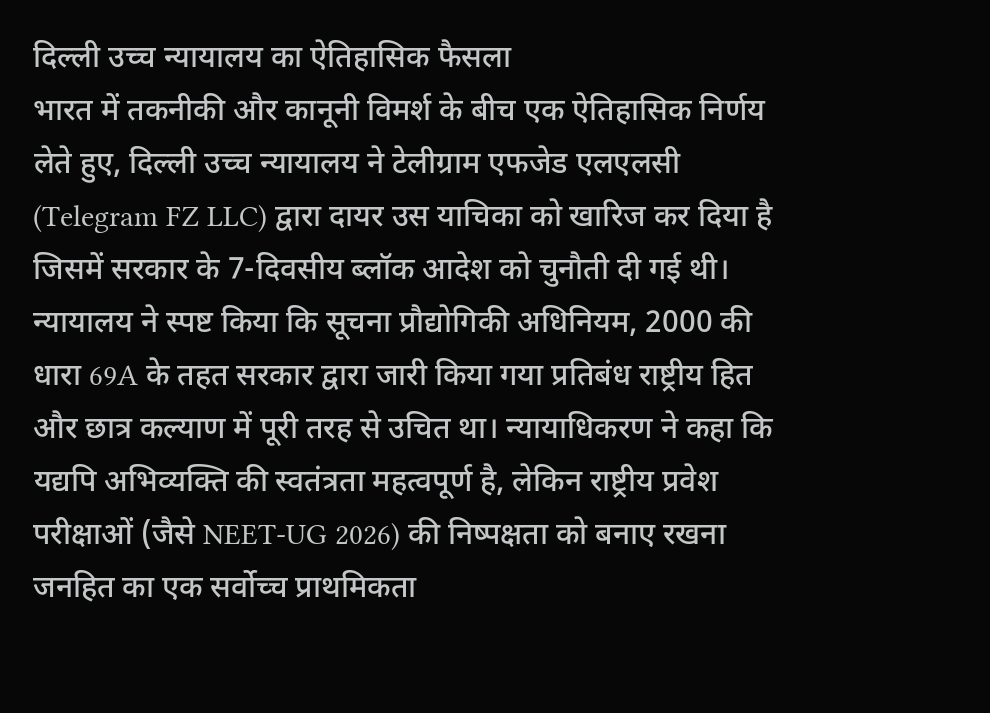दिल्ली उच्च न्यायालय का ऐतिहासिक फैसला
भारत में तकनीकी और कानूनी विमर्श के बीच एक ऐतिहासिक निर्णय लेते हुए, दिल्ली उच्च न्यायालय ने टेलीग्राम एफजेड एलएलसी (Telegram FZ LLC) द्वारा दायर उस याचिका को खारिज कर दिया है जिसमें सरकार के 7-दिवसीय ब्लॉक आदेश को चुनौती दी गई थी। न्यायालय ने स्पष्ट किया कि सूचना प्रौद्योगिकी अधिनियम, 2000 की धारा 69A के तहत सरकार द्वारा जारी किया गया प्रतिबंध राष्ट्रीय हित और छात्र कल्याण में पूरी तरह से उचित था। न्यायाधिकरण ने कहा कि यद्यपि अभिव्यक्ति की स्वतंत्रता महत्वपूर्ण है, लेकिन राष्ट्रीय प्रवेश परीक्षाओं (जैसे NEET-UG 2026) की निष्पक्षता को बनाए रखना जनहित का एक सर्वोच्च प्राथमिकता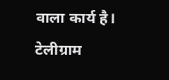वाला कार्य है।
टेलीग्राम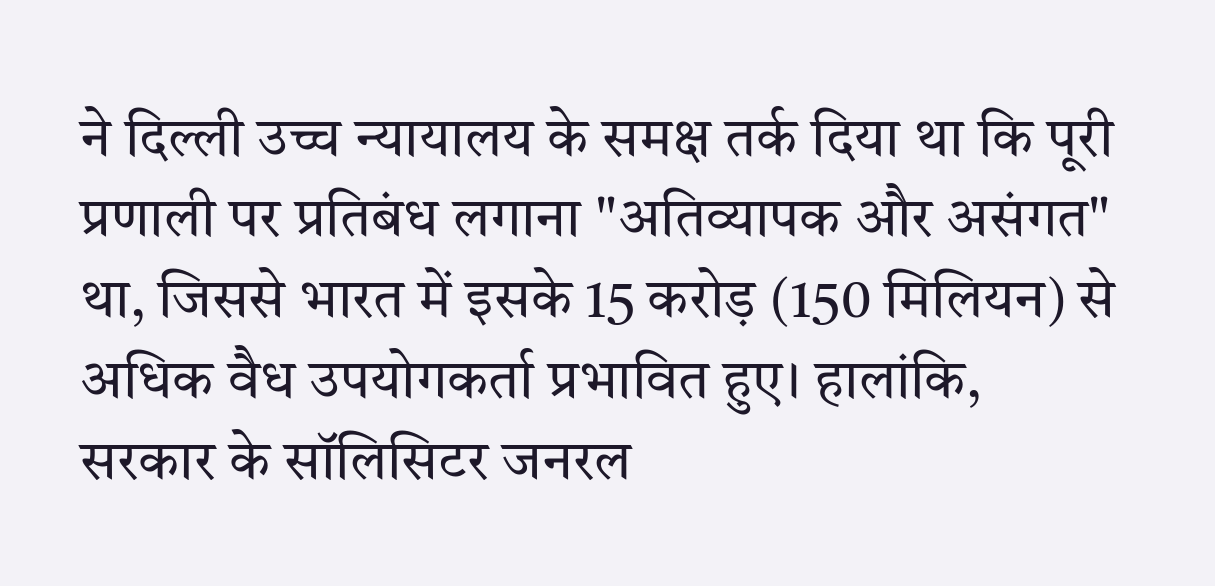ने दिल्ली उच्च न्यायालय के समक्ष तर्क दिया था कि पूरी प्रणाली पर प्रतिबंध लगाना "अतिव्यापक और असंगत" था, जिससे भारत में इसके 15 करोड़ (150 मिलियन) से अधिक वैध उपयोगकर्ता प्रभावित हुए। हालांकि, सरकार के सॉलिसिटर जनरल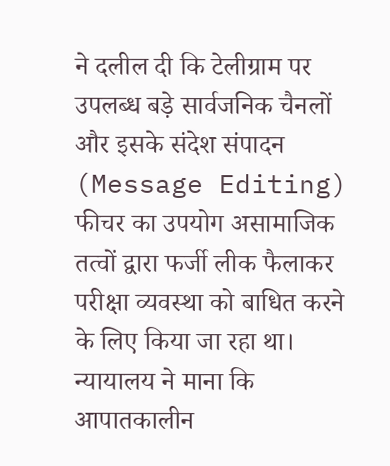ने दलील दी कि टेलीग्राम पर उपलब्ध बड़े सार्वजनिक चैनलों और इसके संदेश संपादन (Message Editing) फीचर का उपयोग असामाजिक तत्वों द्वारा फर्जी लीक फैलाकर परीक्षा व्यवस्था को बाधित करने के लिए किया जा रहा था। न्यायालय ने माना कि आपातकालीन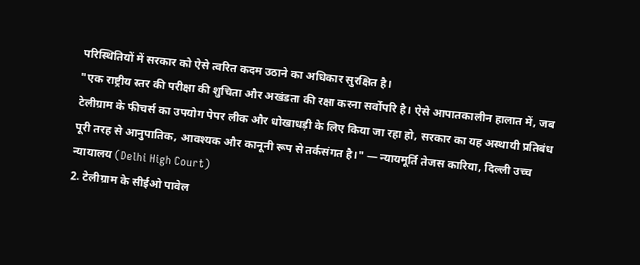परिस्थितियों में सरकार को ऐसे त्वरित कदम उठाने का अधिकार सुरक्षित है।
"एक राष्ट्रीय स्तर की परीक्षा की शुचिता और अखंडता की रक्षा करना सर्वोपरि है। ऐसे आपातकालीन हालात में, जब टेलीग्राम के फीचर्स का उपयोग पेपर लीक और धोखाधड़ी के लिए किया जा रहा हो, सरकार का यह अस्थायी प्रतिबंध पूरी तरह से आनुपातिक, आवश्यक और कानूनी रूप से तर्कसंगत है।" — न्यायमूर्ति तेजस कारिया, दिल्ली उच्च न्यायालय (Delhi High Court)
2. टेलीग्राम के सीईओ पावेल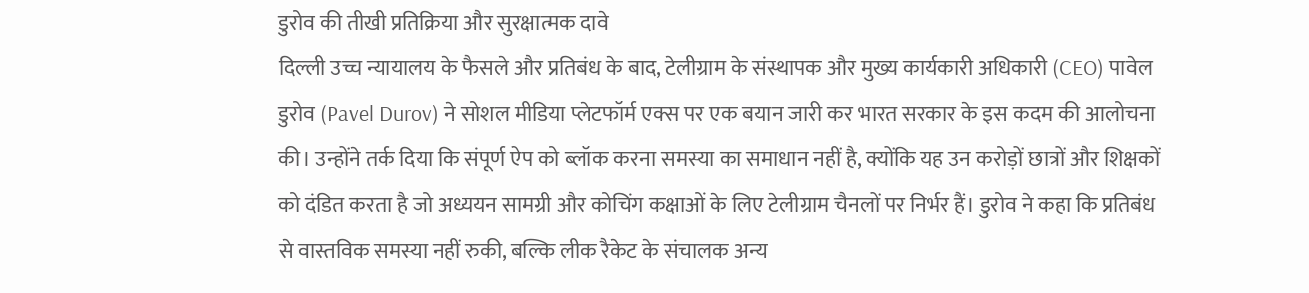डुरोव की तीखी प्रतिक्रिया और सुरक्षात्मक दावे
दिल्ली उच्च न्यायालय के फैसले और प्रतिबंध के बाद, टेलीग्राम के संस्थापक और मुख्य कार्यकारी अधिकारी (CEO) पावेल डुरोव (Pavel Durov) ने सोशल मीडिया प्लेटफॉर्म एक्स पर एक बयान जारी कर भारत सरकार के इस कदम की आलोचना की। उन्होंने तर्क दिया कि संपूर्ण ऐप को ब्लॉक करना समस्या का समाधान नहीं है, क्योंकि यह उन करोड़ों छात्रों और शिक्षकों को दंडित करता है जो अध्ययन सामग्री और कोचिंग कक्षाओं के लिए टेलीग्राम चैनलों पर निर्भर हैं। डुरोव ने कहा कि प्रतिबंध से वास्तविक समस्या नहीं रुकी, बल्कि लीक रैकेट के संचालक अन्य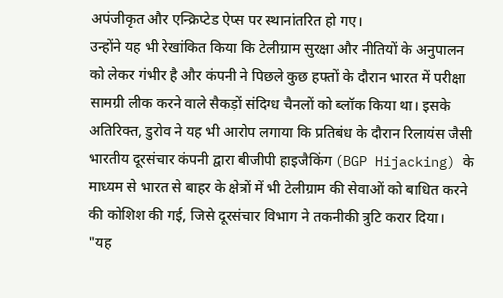अपंजीकृत और एन्क्रिप्टेड ऐप्स पर स्थानांतरित हो गए।
उन्होंने यह भी रेखांकित किया कि टेलीग्राम सुरक्षा और नीतियों के अनुपालन को लेकर गंभीर है और कंपनी ने पिछले कुछ हफ्तों के दौरान भारत में परीक्षा सामग्री लीक करने वाले सैकड़ों संदिग्ध चैनलों को ब्लॉक किया था। इसके अतिरिक्त, डुरोव ने यह भी आरोप लगाया कि प्रतिबंध के दौरान रिलायंस जैसी भारतीय दूरसंचार कंपनी द्वारा बीजीपी हाइजैकिंग (BGP Hijacking) के माध्यम से भारत से बाहर के क्षेत्रों में भी टेलीग्राम की सेवाओं को बाधित करने की कोशिश की गई, जिसे दूरसंचार विभाग ने तकनीकी त्रुटि करार दिया।
"यह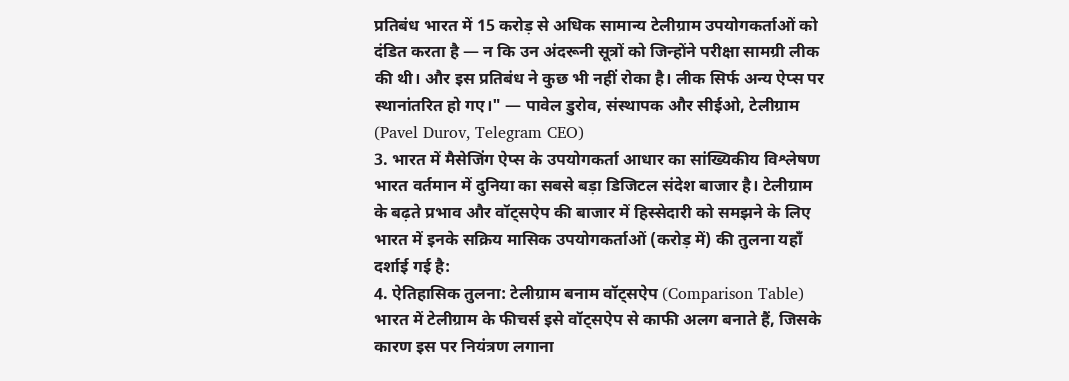प्रतिबंध भारत में 15 करोड़ से अधिक सामान्य टेलीग्राम उपयोगकर्ताओं को दंडित करता है — न कि उन अंदरूनी सूत्रों को जिन्होंने परीक्षा सामग्री लीक की थी। और इस प्रतिबंध ने कुछ भी नहीं रोका है। लीक सिर्फ अन्य ऐप्स पर स्थानांतरित हो गए।" — पावेल डुरोव, संस्थापक और सीईओ, टेलीग्राम (Pavel Durov, Telegram CEO)
3. भारत में मैसेजिंग ऐप्स के उपयोगकर्ता आधार का सांख्यिकीय विश्लेषण
भारत वर्तमान में दुनिया का सबसे बड़ा डिजिटल संदेश बाजार है। टेलीग्राम के बढ़ते प्रभाव और वॉट्सऐप की बाजार में हिस्सेदारी को समझने के लिए भारत में इनके सक्रिय मासिक उपयोगकर्ताओं (करोड़ में) की तुलना यहाँ दर्शाई गई है:
4. ऐतिहासिक तुलना: टेलीग्राम बनाम वॉट्सऐप (Comparison Table)
भारत में टेलीग्राम के फीचर्स इसे वॉट्सऐप से काफी अलग बनाते हैं, जिसके कारण इस पर नियंत्रण लगाना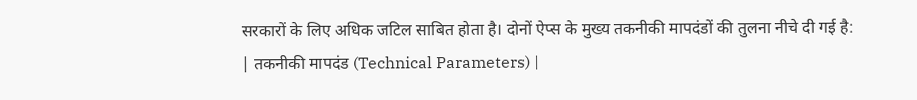सरकारों के लिए अधिक जटिल साबित होता है। दोनों ऐप्स के मुख्य तकनीकी मापदंडों की तुलना नीचे दी गई है:
| तकनीकी मापदंड (Technical Parameters) |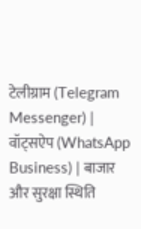टेलीग्राम (Telegram Messenger) | वॉट्सऐप (WhatsApp Business) | बाजार और सुरक्षा स्थिति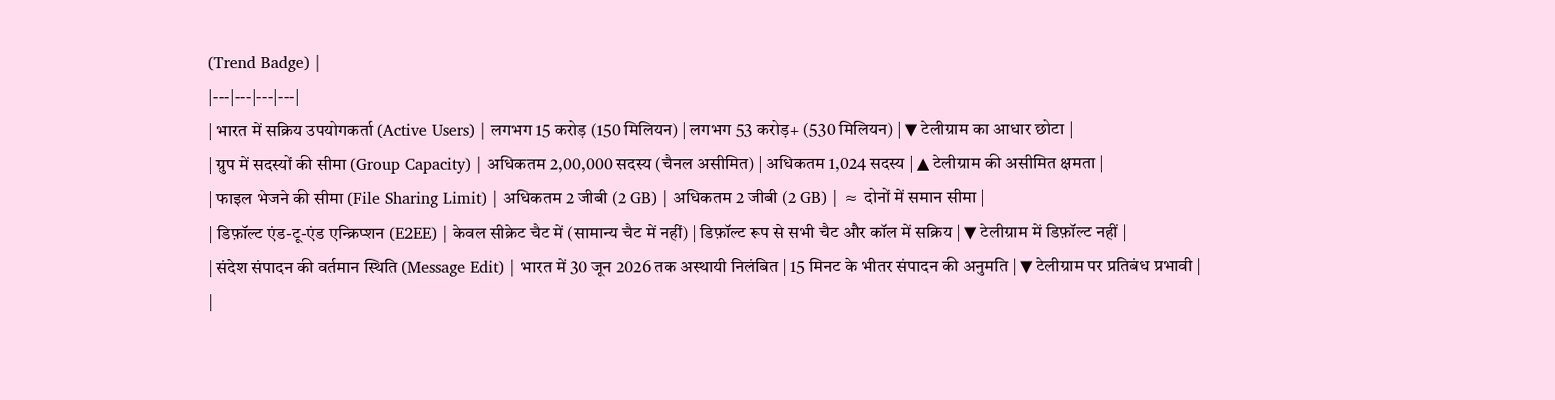(Trend Badge) |
|---|---|---|---|
| भारत में सक्रिय उपयोगकर्ता (Active Users) | लगभग 15 करोड़ (150 मिलियन) | लगभग 53 करोड़+ (530 मिलियन) | ▼ टेलीग्राम का आधार छोटा |
| ग्रुप में सदस्यों की सीमा (Group Capacity) | अधिकतम 2,00,000 सदस्य (चैनल असीमित) | अधिकतम 1,024 सदस्य | ▲ टेलीग्राम की असीमित क्षमता |
| फाइल भेजने की सीमा (File Sharing Limit) | अधिकतम 2 जीबी (2 GB) | अधिकतम 2 जीबी (2 GB) | ≈ दोनों में समान सीमा |
| डिफ़ॉल्ट एंड-टू-एंड एन्क्रिप्शन (E2EE) | केवल सीक्रेट चैट में (सामान्य चैट में नहीं) | डिफ़ॉल्ट रूप से सभी चैट और कॉल में सक्रिय | ▼ टेलीग्राम में डिफ़ॉल्ट नहीं |
| संदेश संपादन की वर्तमान स्थिति (Message Edit) | भारत में 30 जून 2026 तक अस्थायी निलंबित | 15 मिनट के भीतर संपादन की अनुमति | ▼ टेलीग्राम पर प्रतिबंध प्रभावी |
|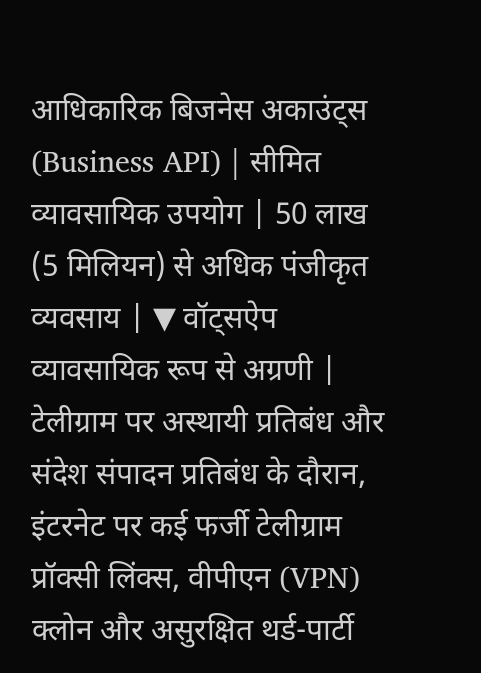आधिकारिक बिजनेस अकाउंट्स (Business API) | सीमित व्यावसायिक उपयोग | 50 लाख (5 मिलियन) से अधिक पंजीकृत व्यवसाय | ▼ वॉट्सऐप व्यावसायिक रूप से अग्रणी |
टेलीग्राम पर अस्थायी प्रतिबंध और संदेश संपादन प्रतिबंध के दौरान, इंटरनेट पर कई फर्जी टेलीग्राम प्रॉक्सी लिंक्स, वीपीएन (VPN) क्लोन और असुरक्षित थर्ड-पार्टी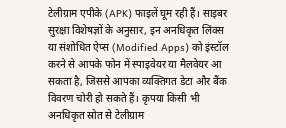टेलीग्राम एपीके (APK) फाइलें घूम रही हैं। साइबर सुरक्षा विशेषज्ञों के अनुसार, इन अनधिकृत लिंक्स या संशोधित ऐप्स (Modified Apps) को इंस्टॉल करने से आपके फोन में स्पाइवेयर या मैलवेयर आ सकता है, जिससे आपका व्यक्तिगत डेटा और बैंक विवरण चोरी हो सकते हैं। कृपया किसी भी अनधिकृत स्रोत से टेलीग्राम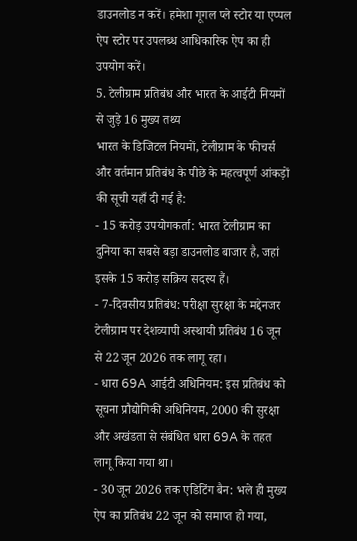डाउनलोड न करें। हमेशा गूगल प्ले स्टोर या एप्पल ऐप स्टोर पर उपलब्ध आधिकारिक ऐप का ही उपयोग करें।
5. टेलीग्राम प्रतिबंध और भारत के आईटी नियमों से जुड़े 16 मुख्य तथ्य
भारत के डिजिटल नियमों, टेलीग्राम के फीचर्स और वर्तमान प्रतिबंध के पीछे के महत्वपूर्ण आंकड़ों की सूची यहाँ दी गई है:
- 15 करोड़ उपयोगकर्ता: भारत टेलीग्राम का दुनिया का सबसे बड़ा डाउनलोड बाजार है, जहां इसके 15 करोड़ सक्रिय सदस्य हैं।
- 7-दिवसीय प्रतिबंध: परीक्षा सुरक्षा के मद्देनजर टेलीग्राम पर देशव्यापी अस्थायी प्रतिबंध 16 जून से 22 जून 2026 तक लागू रहा।
- धारा 69A आईटी अधिनियम: इस प्रतिबंध को सूचना प्रौद्योगिकी अधिनियम, 2000 की सुरक्षा और अखंडता से संबंधित धारा 69A के तहत लागू किया गया था।
- 30 जून 2026 तक एडिटिंग बैन: भले ही मुख्य ऐप का प्रतिबंध 22 जून को समाप्त हो गया,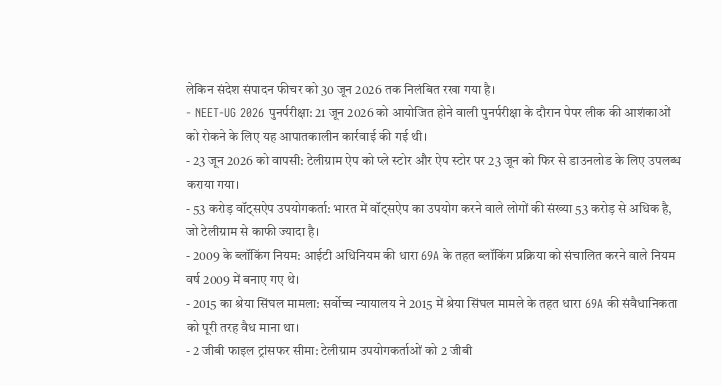लेकिन संदेश संपादन फीचर को 30 जून 2026 तक निलंबित रखा गया है।
- NEET-UG 2026 पुनर्परीक्षा: 21 जून 2026 को आयोजित होने वाली पुनर्परीक्षा के दौरान पेपर लीक की आशंकाओं को रोकने के लिए यह आपातकालीन कार्रवाई की गई थी।
- 23 जून 2026 को वापसी: टेलीग्राम ऐप को प्ले स्टोर और ऐप स्टोर पर 23 जून को फिर से डाउनलोड के लिए उपलब्ध कराया गया।
- 53 करोड़ वॉट्सऐप उपयोगकर्ता: भारत में वॉट्सऐप का उपयोग करने वाले लोगों की संख्या 53 करोड़ से अधिक है, जो टेलीग्राम से काफी ज्यादा है।
- 2009 के ब्लॉकिंग नियम: आईटी अधिनियम की धारा 69A के तहत ब्लॉकिंग प्रक्रिया को संचालित करने वाले नियम वर्ष 2009 में बनाए गए थे।
- 2015 का श्रेया सिंघल मामला: सर्वोच्च न्यायालय ने 2015 में श्रेया सिंघल मामले के तहत धारा 69A की संवैधानिकता को पूरी तरह वैध माना था।
- 2 जीबी फाइल ट्रांसफर सीमा: टेलीग्राम उपयोगकर्ताओं को 2 जीबी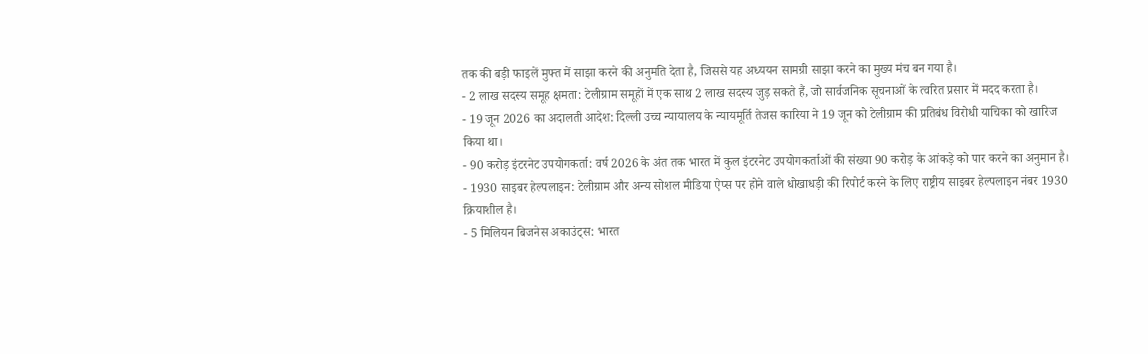तक की बड़ी फाइलें मुफ्त में साझा करने की अनुमति देता है, जिससे यह अध्ययन सामग्री साझा करने का मुख्य मंच बन गया है।
- 2 लाख सदस्य समूह क्षमता: टेलीग्राम समूहों में एक साथ 2 लाख सदस्य जुड़ सकते हैं, जो सार्वजनिक सूचनाओं के त्वरित प्रसार में मदद करता है।
- 19 जून 2026 का अदालती आदेश: दिल्ली उच्च न्यायालय के न्यायमूर्ति तेजस कारिया ने 19 जून को टेलीग्राम की प्रतिबंध विरोधी याचिका को खारिज किया था।
- 90 करोड़ इंटरनेट उपयोगकर्ता: वर्ष 2026 के अंत तक भारत में कुल इंटरनेट उपयोगकर्ताओं की संख्या 90 करोड़ के आंकड़े को पार करने का अनुमान है।
- 1930 साइबर हेल्पलाइन: टेलीग्राम और अन्य सोशल मीडिया ऐप्स पर होने वाले धोखाधड़ी की रिपोर्ट करने के लिए राष्ट्रीय साइबर हेल्पलाइन नंबर 1930 क्रियाशील है।
- 5 मिलियन बिजनेस अकाउंट्स: भारत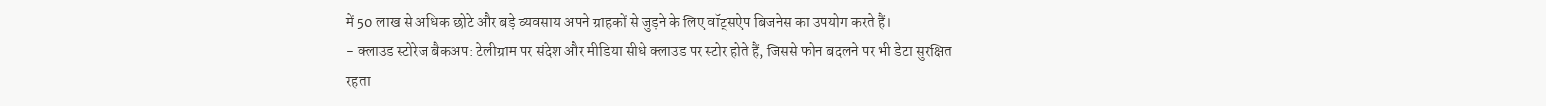में 50 लाख से अधिक छोटे और बड़े व्यवसाय अपने ग्राहकों से जुड़ने के लिए वॉट्सऐप बिजनेस का उपयोग करते हैं।
- क्लाउड स्टोरेज बैकअप: टेलीग्राम पर संदेश और मीडिया सीधे क्लाउड पर स्टोर होते हैं, जिससे फोन बदलने पर भी डेटा सुरक्षित रहता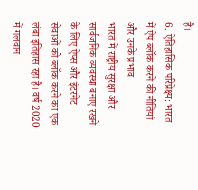है।
6. ऐतिहासिक परिप्रेक्ष्य: भारत में ऐप ब्लॉक करने की नीतियां और उनके प्रभाव
भारत में राष्ट्रीय सुरक्षा और सार्वजनिक व्यवस्था बनाए रखने के लिए ऐप्स और इंटरनेट सेवाओं को ब्लॉक करने का एक लंबा इतिहास रहा है। वर्ष 2020 में गलवान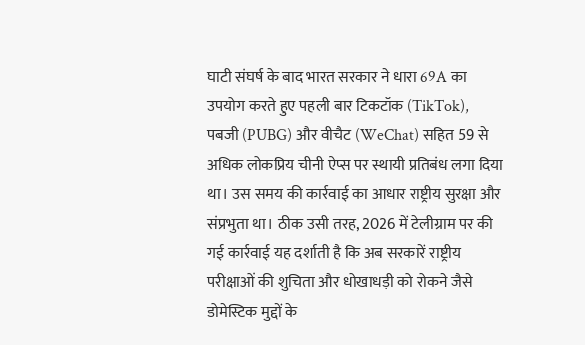घाटी संघर्ष के बाद भारत सरकार ने धारा 69A का उपयोग करते हुए पहली बार टिकटॉक (TikTok), पबजी (PUBG) और वीचैट (WeChat) सहित 59 से अधिक लोकप्रिय चीनी ऐप्स पर स्थायी प्रतिबंध लगा दिया था। उस समय की कार्रवाई का आधार राष्ट्रीय सुरक्षा और संप्रभुता था। ठीक उसी तरह, 2026 में टेलीग्राम पर की गई कार्रवाई यह दर्शाती है कि अब सरकारें राष्ट्रीय परीक्षाओं की शुचिता और धोखाधड़ी को रोकने जैसे डोमेस्टिक मुद्दों के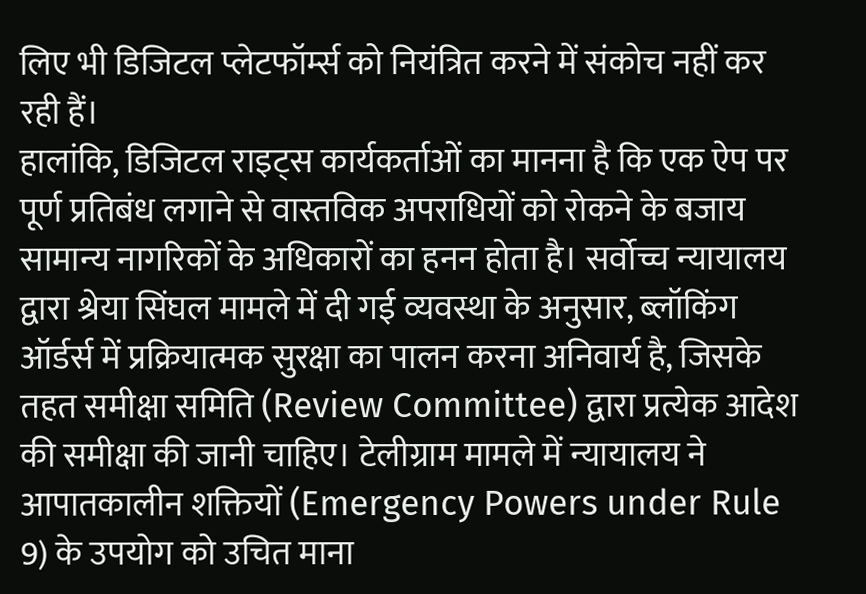लिए भी डिजिटल प्लेटफॉर्म्स को नियंत्रित करने में संकोच नहीं कर रही हैं।
हालांकि, डिजिटल राइट्स कार्यकर्ताओं का मानना है कि एक ऐप पर पूर्ण प्रतिबंध लगाने से वास्तविक अपराधियों को रोकने के बजाय सामान्य नागरिकों के अधिकारों का हनन होता है। सर्वोच्च न्यायालय द्वारा श्रेया सिंघल मामले में दी गई व्यवस्था के अनुसार, ब्लॉकिंग ऑर्डर्स में प्रक्रियात्मक सुरक्षा का पालन करना अनिवार्य है, जिसके तहत समीक्षा समिति (Review Committee) द्वारा प्रत्येक आदेश की समीक्षा की जानी चाहिए। टेलीग्राम मामले में न्यायालय ने आपातकालीन शक्तियों (Emergency Powers under Rule 9) के उपयोग को उचित माना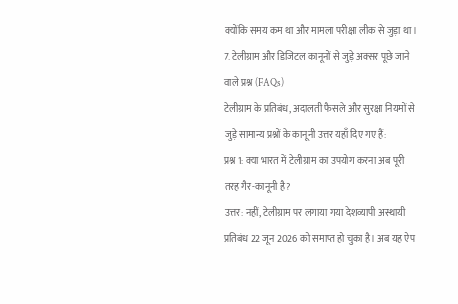क्योंकि समय कम था और मामला परीक्षा लीक से जुड़ा था।
7. टेलीग्राम और डिजिटल कानूनों से जुड़े अक्सर पूछे जाने वाले प्रश्न (FAQs)
टेलीग्राम के प्रतिबंध, अदालती फैसले और सुरक्षा नियमों से जुड़े सामान्य प्रश्नों के कानूनी उत्तर यहाँ दिए गए हैं:
प्रश्न 1: क्या भारत में टेलीग्राम का उपयोग करना अब पूरी तरह गैर-कानूनी है?
उत्तर: नहीं, टेलीग्राम पर लगाया गया देशव्यापी अस्थायी प्रतिबंध 22 जून 2026 को समाप्त हो चुका है। अब यह ऐप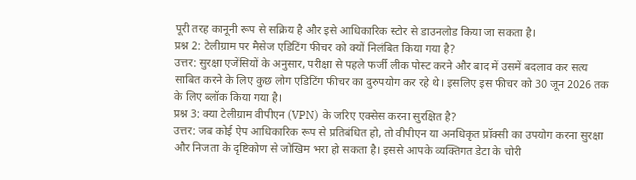पूरी तरह कानूनी रूप से सक्रिय है और इसे आधिकारिक स्टोर से डाउनलोड किया जा सकता है।
प्रश्न 2: टेलीग्राम पर मैसेज एडिटिंग फीचर को क्यों निलंबित किया गया है?
उत्तर: सुरक्षा एजेंसियों के अनुसार, परीक्षा से पहले फर्जी लीक पोस्ट करने और बाद में उसमें बदलाव कर सत्य साबित करने के लिए कुछ लोग एडिटिंग फीचर का दुरुपयोग कर रहे थे। इसलिए इस फीचर को 30 जून 2026 तक के लिए ब्लॉक किया गया है।
प्रश्न 3: क्या टेलीग्राम वीपीएन (VPN) के जरिए एक्सेस करना सुरक्षित है?
उत्तर: जब कोई ऐप आधिकारिक रूप से प्रतिबंधित हो, तो वीपीएन या अनधिकृत प्रॉक्सी का उपयोग करना सुरक्षा और निजता के दृष्टिकोण से जोखिम भरा हो सकता है। इससे आपके व्यक्तिगत डेटा के चोरी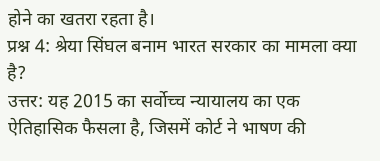होने का खतरा रहता है।
प्रश्न 4: श्रेया सिंघल बनाम भारत सरकार का मामला क्या है?
उत्तर: यह 2015 का सर्वोच्च न्यायालय का एक ऐतिहासिक फैसला है, जिसमें कोर्ट ने भाषण की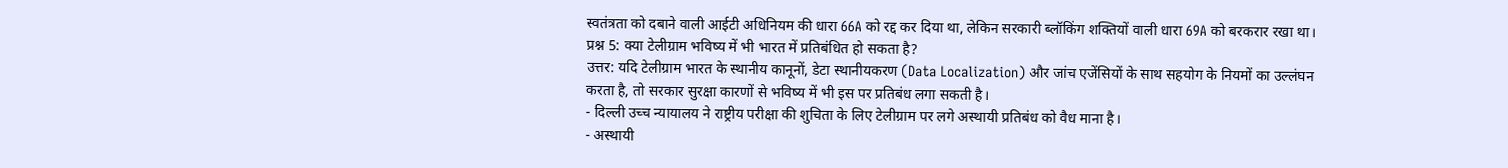स्वतंत्रता को दबाने वाली आईटी अधिनियम की धारा 66A को रद्द कर दिया था, लेकिन सरकारी ब्लॉकिंग शक्तियों वाली धारा 69A को बरकरार रखा था।
प्रश्न 5: क्या टेलीग्राम भविष्य में भी भारत में प्रतिबंधित हो सकता है?
उत्तर: यदि टेलीग्राम भारत के स्थानीय कानूनों, डेटा स्थानीयकरण (Data Localization) और जांच एजेंसियों के साथ सहयोग के नियमों का उल्लंघन करता है, तो सरकार सुरक्षा कारणों से भविष्य में भी इस पर प्रतिबंध लगा सकती है।
- दिल्ली उच्च न्यायालय ने राष्ट्रीय परीक्षा की शुचिता के लिए टेलीग्राम पर लगे अस्थायी प्रतिबंध को वैध माना है।
- अस्थायी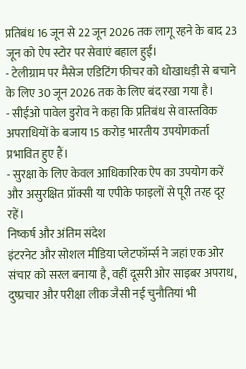प्रतिबंध 16 जून से 22 जून 2026 तक लागू रहने के बाद 23 जून को ऐप स्टोर पर सेवाएं बहाल हुईं।
- टेलीग्राम पर मैसेज एडिटिंग फीचर को धोखाधड़ी से बचाने के लिए 30 जून 2026 तक के लिए बंद रखा गया है।
- सीईओ पावेल डुरोव ने कहा कि प्रतिबंध से वास्तविक अपराधियों के बजाय 15 करोड़ भारतीय उपयोगकर्ता प्रभावित हुए हैं।
- सुरक्षा के लिए केवल आधिकारिक ऐप का उपयोग करें और असुरक्षित प्रॉक्सी या एपीके फाइलों से पूरी तरह दूर रहें।
निष्कर्ष और अंतिम संदेश
इंटरनेट और सोशल मीडिया प्लेटफॉर्म्स ने जहां एक ओर संचार को सरल बनाया है, वहीं दूसरी ओर साइबर अपराध, दुष्प्रचार और परीक्षा लीक जैसी नई चुनौतियां भी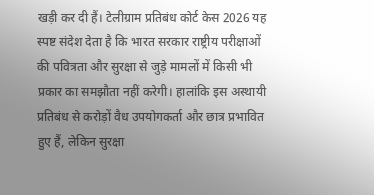खड़ी कर दी हैं। टेलीग्राम प्रतिबंध कोर्ट केस 2026 यह स्पष्ट संदेश देता है कि भारत सरकार राष्ट्रीय परीक्षाओं की पवित्रता और सुरक्षा से जुड़े मामलों में किसी भी प्रकार का समझौता नहीं करेगी। हालांकि इस अस्थायी प्रतिबंध से करोड़ों वैध उपयोगकर्ता और छात्र प्रभावित हुए हैं, लेकिन सुरक्षा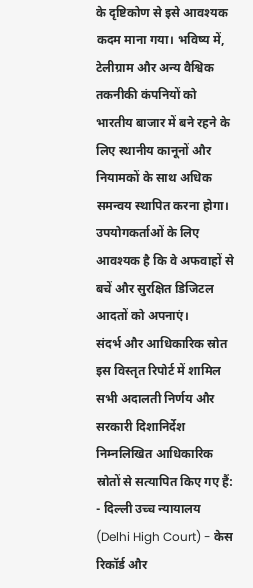के दृष्टिकोण से इसे आवश्यक कदम माना गया। भविष्य में, टेलीग्राम और अन्य वैश्विक तकनीकी कंपनियों को भारतीय बाजार में बने रहने के लिए स्थानीय कानूनों और नियामकों के साथ अधिक समन्वय स्थापित करना होगा। उपयोगकर्ताओं के लिए आवश्यक है कि वे अफवाहों से बचें और सुरक्षित डिजिटल आदतों को अपनाएं।
संदर्भ और आधिकारिक स्रोत
इस विस्तृत रिपोर्ट में शामिल सभी अदालती निर्णय और सरकारी दिशानिर्देश निम्नलिखित आधिकारिक स्रोतों से सत्यापित किए गए हैं:
- दिल्ली उच्च न्यायालय (Delhi High Court) - केस रिकॉर्ड और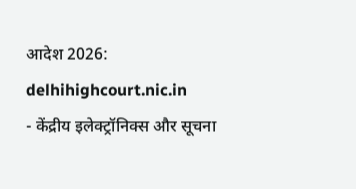आदेश 2026: delhihighcourt.nic.in
- केंद्रीय इलेक्ट्रॉनिक्स और सूचना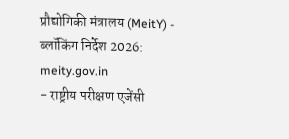प्रौद्योगिकी मंत्रालय (MeitY) - ब्लॉकिंग निर्देश 2026: meity.gov.in
- राष्ट्रीय परीक्षण एजेंसी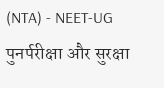(NTA) - NEET-UG पुनर्परीक्षा और सुरक्षा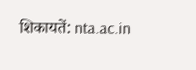शिकायतें: nta.ac.in